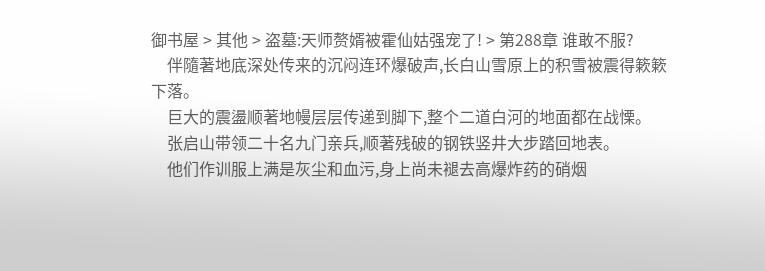御书屋 > 其他 > 盗墓:天师赘婿被霍仙姑强宠了! > 第288章 谁敢不服?
    伴隨著地底深处传来的沉闷连环爆破声,长白山雪原上的积雪被震得簌簌下落。
    巨大的震盪顺著地幔层层传递到脚下,整个二道白河的地面都在战慄。
    张启山带领二十名九门亲兵,顺著残破的钢铁竖井大步踏回地表。
    他们作训服上满是灰尘和血污,身上尚未褪去高爆炸药的硝烟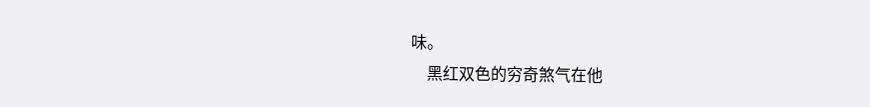味。
    黑红双色的穷奇煞气在他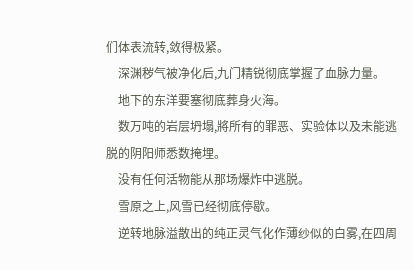们体表流转,敛得极紧。
    深渊秽气被净化后,九门精锐彻底掌握了血脉力量。
    地下的东洋要塞彻底葬身火海。
    数万吨的岩层坍塌,將所有的罪恶、实验体以及未能逃脱的阴阳师悉数掩埋。
    没有任何活物能从那场爆炸中逃脱。
    雪原之上,风雪已经彻底停歇。
    逆转地脉溢散出的纯正灵气化作薄纱似的白雾,在四周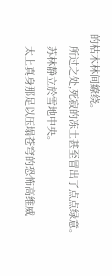的枯木林间繚绕。
    所过之处,死寂的冻土甚至冒出了点点绿意。
    苏林静立於雪地中央。
    太上真身那足以压塌苍穹的恐怖高维威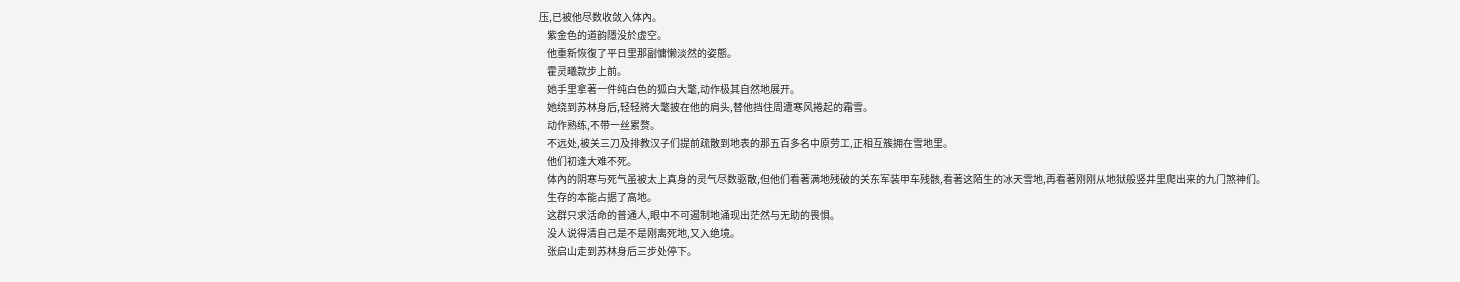压,已被他尽数收敛入体內。
    紫金色的道韵隱没於虚空。
    他重新恢復了平日里那副慵懒淡然的姿態。
    霍灵曦款步上前。
    她手里拿著一件纯白色的狐白大氅,动作极其自然地展开。
    她绕到苏林身后,轻轻將大氅披在他的肩头,替他挡住周遭寒风捲起的霜雪。
    动作熟练,不带一丝累赘。
    不远处,被关三刀及排教汉子们提前疏散到地表的那五百多名中原劳工,正相互簇拥在雪地里。
    他们初逢大难不死。
    体內的阴寒与死气虽被太上真身的灵气尽数驱散,但他们看著满地残破的关东军装甲车残骸,看著这陌生的冰天雪地,再看著刚刚从地狱般竖井里爬出来的九门煞神们。
    生存的本能占据了高地。
    这群只求活命的普通人,眼中不可遏制地涌现出茫然与无助的畏惧。
    没人说得清自己是不是刚离死地,又入绝境。
    张启山走到苏林身后三步处停下。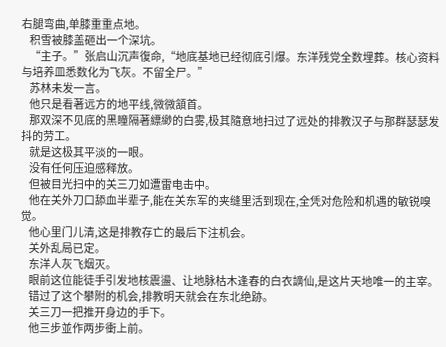右腿弯曲,单膝重重点地。
    积雪被膝盖砸出一个深坑。
    “主子。”张启山沉声復命,“地底基地已经彻底引爆。东洋残党全数埋葬。核心资料与培养皿悉数化为飞灰。不留全尸。”
    苏林未发一言。
    他只是看著远方的地平线,微微頷首。
    那双深不见底的黑瞳隔著縹緲的白雾,极其隨意地扫过了远处的排教汉子与那群瑟瑟发抖的劳工。
    就是这极其平淡的一眼。
    没有任何压迫感释放。
    但被目光扫中的关三刀如遭雷电击中。
    他在关外刀口舔血半辈子,能在关东军的夹缝里活到现在,全凭对危险和机遇的敏锐嗅觉。
    他心里门儿清,这是排教存亡的最后下注机会。
    关外乱局已定。
    东洋人灰飞烟灭。
    眼前这位能徒手引发地核震盪、让地脉枯木逢春的白衣謫仙,是这片天地唯一的主宰。
    错过了这个攀附的机会,排教明天就会在东北绝跡。
    关三刀一把推开身边的手下。
    他三步並作两步衝上前。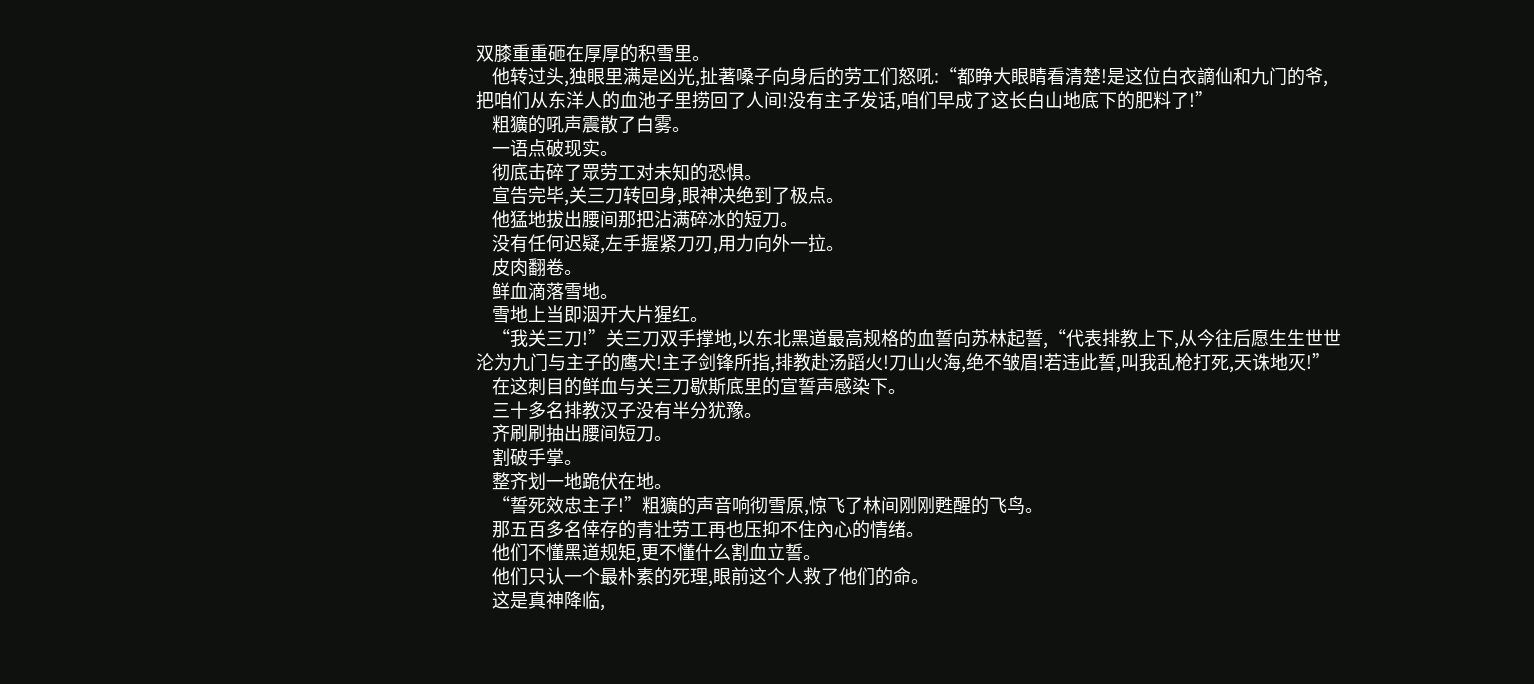双膝重重砸在厚厚的积雪里。
    他转过头,独眼里满是凶光,扯著嗓子向身后的劳工们怒吼:“都睁大眼睛看清楚!是这位白衣謫仙和九门的爷,把咱们从东洋人的血池子里捞回了人间!没有主子发话,咱们早成了这长白山地底下的肥料了!”
    粗獷的吼声震散了白雾。
    一语点破现实。
    彻底击碎了眾劳工对未知的恐惧。
    宣告完毕,关三刀转回身,眼神决绝到了极点。
    他猛地拔出腰间那把沾满碎冰的短刀。
    没有任何迟疑,左手握紧刀刃,用力向外一拉。
    皮肉翻卷。
    鲜血滴落雪地。
    雪地上当即洇开大片猩红。
    “我关三刀!”关三刀双手撑地,以东北黑道最高规格的血誓向苏林起誓,“代表排教上下,从今往后愿生生世世沦为九门与主子的鹰犬!主子剑锋所指,排教赴汤蹈火!刀山火海,绝不皱眉!若违此誓,叫我乱枪打死,天诛地灭!”
    在这刺目的鲜血与关三刀歇斯底里的宣誓声感染下。
    三十多名排教汉子没有半分犹豫。
    齐刷刷抽出腰间短刀。
    割破手掌。
    整齐划一地跪伏在地。
    “誓死效忠主子!”粗獷的声音响彻雪原,惊飞了林间刚刚甦醒的飞鸟。
    那五百多名倖存的青壮劳工再也压抑不住內心的情绪。
    他们不懂黑道规矩,更不懂什么割血立誓。
    他们只认一个最朴素的死理,眼前这个人救了他们的命。
    这是真神降临,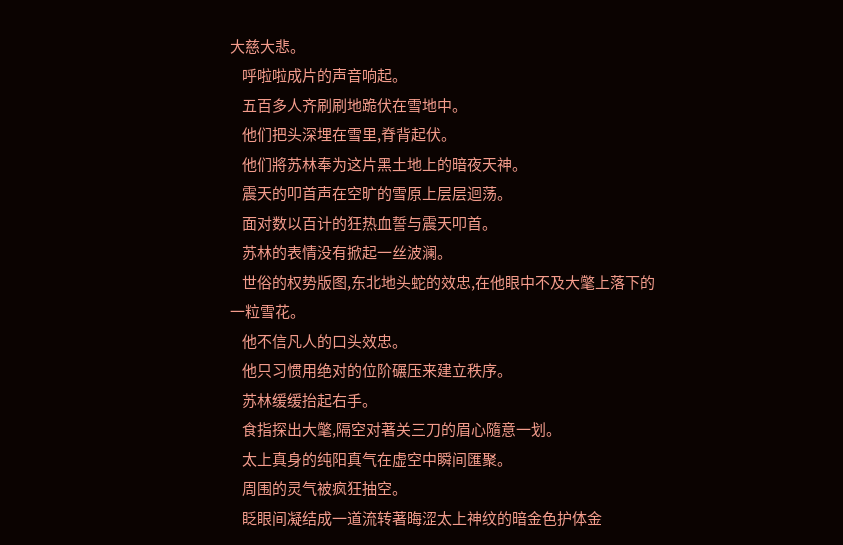大慈大悲。
    呼啦啦成片的声音响起。
    五百多人齐刷刷地跪伏在雪地中。
    他们把头深埋在雪里,脊背起伏。
    他们將苏林奉为这片黑土地上的暗夜天神。
    震天的叩首声在空旷的雪原上层层迴荡。
    面对数以百计的狂热血誓与震天叩首。
    苏林的表情没有掀起一丝波澜。
    世俗的权势版图,东北地头蛇的效忠,在他眼中不及大氅上落下的一粒雪花。
    他不信凡人的口头效忠。
    他只习惯用绝对的位阶碾压来建立秩序。
    苏林缓缓抬起右手。
    食指探出大氅,隔空对著关三刀的眉心隨意一划。
    太上真身的纯阳真气在虚空中瞬间匯聚。
    周围的灵气被疯狂抽空。
    眨眼间凝结成一道流转著晦涩太上神纹的暗金色护体金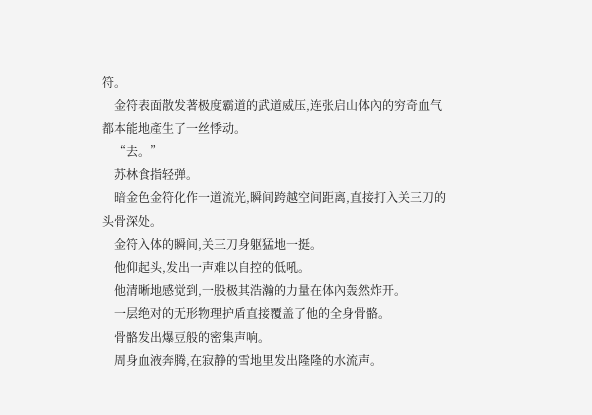符。
    金符表面散发著极度霸道的武道威压,连张启山体內的穷奇血气都本能地產生了一丝悸动。
    “去。”
    苏林食指轻弹。
    暗金色金符化作一道流光,瞬间跨越空间距离,直接打入关三刀的头骨深处。
    金符入体的瞬间,关三刀身躯猛地一挺。
    他仰起头,发出一声难以自控的低吼。
    他清晰地感觉到,一股极其浩瀚的力量在体內轰然炸开。
    一层绝对的无形物理护盾直接覆盖了他的全身骨骼。
    骨骼发出爆豆般的密集声响。
    周身血液奔腾,在寂静的雪地里发出隆隆的水流声。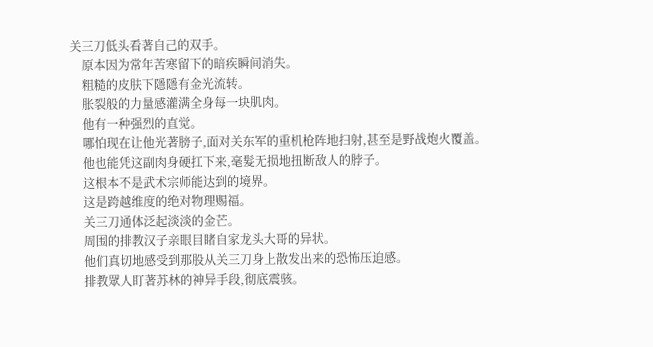关三刀低头看著自己的双手。
    原本因为常年苦寒留下的暗疾瞬间消失。
    粗糙的皮肤下隱隱有金光流转。
    胀裂般的力量感灌满全身每一块肌肉。
    他有一种强烈的直觉。
    哪怕现在让他光著膀子,面对关东军的重机枪阵地扫射,甚至是野战炮火覆盖。
    他也能凭这副肉身硬扛下来,毫髮无损地扭断敌人的脖子。
    这根本不是武术宗师能达到的境界。
    这是跨越维度的绝对物理赐福。
    关三刀通体泛起淡淡的金芒。
    周围的排教汉子亲眼目睹自家龙头大哥的异状。
    他们真切地感受到那股从关三刀身上散发出来的恐怖压迫感。
    排教眾人盯著苏林的神异手段,彻底震骇。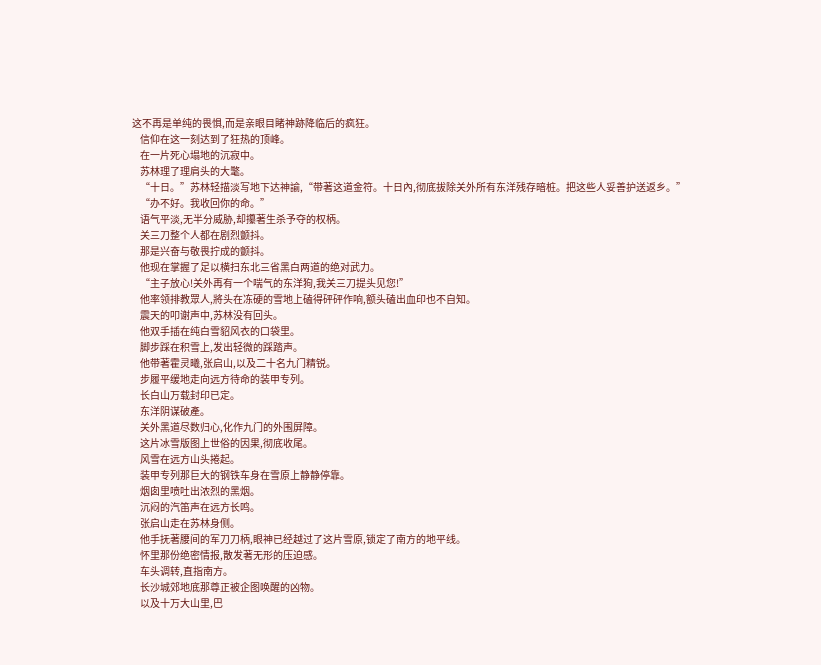这不再是单纯的畏惧,而是亲眼目睹神跡降临后的疯狂。
    信仰在这一刻达到了狂热的顶峰。
    在一片死心塌地的沉寂中。
    苏林理了理肩头的大氅。
    “十日。”苏林轻描淡写地下达神諭,“带著这道金符。十日內,彻底拔除关外所有东洋残存暗桩。把这些人妥善护送返乡。”
    “办不好。我收回你的命。”
    语气平淡,无半分威胁,却攥著生杀予夺的权柄。
    关三刀整个人都在剧烈颤抖。
    那是兴奋与敬畏拧成的颤抖。
    他现在掌握了足以横扫东北三省黑白两道的绝对武力。
    “主子放心!关外再有一个喘气的东洋狗,我关三刀提头见您!”
    他率领排教眾人,將头在冻硬的雪地上磕得砰砰作响,额头磕出血印也不自知。
    震天的叩谢声中,苏林没有回头。
    他双手插在纯白雪貂风衣的口袋里。
    脚步踩在积雪上,发出轻微的踩踏声。
    他带著霍灵曦,张启山,以及二十名九门精锐。
    步履平缓地走向远方待命的装甲专列。
    长白山万载封印已定。
    东洋阴谋破產。
    关外黑道尽数归心,化作九门的外围屏障。
    这片冰雪版图上世俗的因果,彻底收尾。
    风雪在远方山头捲起。
    装甲专列那巨大的钢铁车身在雪原上静静停靠。
    烟囱里喷吐出浓烈的黑烟。
    沉闷的汽笛声在远方长鸣。
    张启山走在苏林身侧。
    他手抚著腰间的军刀刀柄,眼神已经越过了这片雪原,锁定了南方的地平线。
    怀里那份绝密情报,散发著无形的压迫感。
    车头调转,直指南方。
    长沙城郊地底那尊正被企图唤醒的凶物。
    以及十万大山里,巴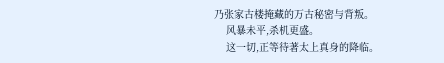乃张家古楼掩藏的万古秘密与背叛。
    风暴未平,杀机更盛。
    这一切,正等待著太上真身的降临。